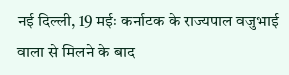नई दिल्ली, 19 मईः कर्नाटक के राज्यपाल वजुभाई वाला से मिलने के बाद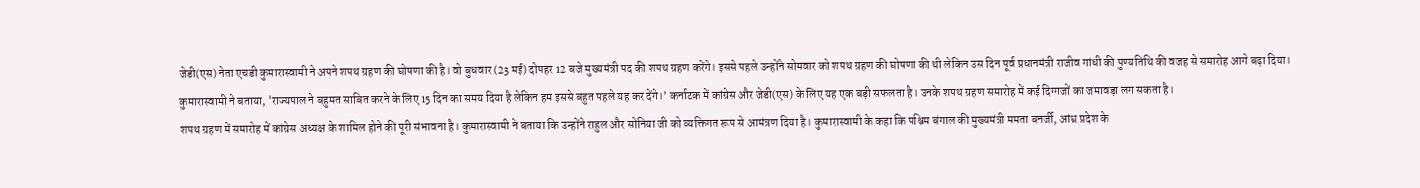जेडी(एस) नेता एचडी कुमारास्वामी ने अपने शपथ ग्रहण की घोषणा की है। वो बुधवार (23 मई) दोपहर 12 बजे मुख्यमंत्री पद की शपथ ग्रहण करेंगे। इससे पहले उन्होंने सोमवार को शपथ ग्रहण की घोषणा की थी लेकिन उस दिन पूर्व प्रधानमंत्री राजीव गांधी की पुण्यतिथि की वजह से समारोह आगे बढ़ा दिया।
कुमारास्वामी ने बताया, 'राज्यपाल ने बहुमत साबित करने के लिए 15 दिन का समय दिया है लेकिन हम इससे बहुत पहले यह कर देंगे।’ कर्नाटक में कांग्रेस और जेडी(एस) के लिए यह एक बड़ी सफलता है। उनके शपथ ग्रहण समारोह में कई दिग्गजों का जमावड़ा लग सकता है।
शपथ ग्रहण में समारोह में कांग्रेस अध्यक्ष के शामिल होने की पूरी संभावना है। कुमारास्वामी ने बताया कि उन्होंने राहुल और सोनिया जी को व्यक्तिगत रूप से आमंत्रण दिया है। कुमारास्वामी के कहा कि पश्चिम बंगाल की मुख्यमंत्री ममता बनर्जी, आंध्र प्रदेश के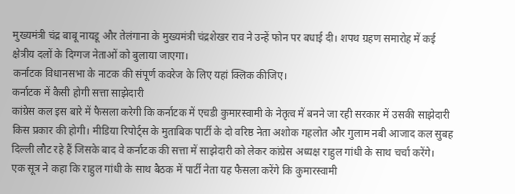मुख्यमंत्री चंद्र बाबू नायडू और तेलंगाना के मुख्यमंत्री चंद्रशेखर राव ने उन्हें फोन पर बधाई दी। शपथ ग्रहण समारोह में कई क्षेत्रीय दलों के दिग्गज नेताओं को बुलाया जाएगा।
कर्नाटक विधानसभा के नाटक की संपूर्ण कवरेज के लिए यहां क्लिक कीजिए।
कर्नाटक में कैसी होगी सत्ता साझेदारी
कांग्रेस कल इस बारे में फैसला करेगी कि कर्नाटक में एचडी कुमारस्वामी के नेतृत्व में बनने जा रही सरकार में उसकी साझेदारी किस प्रकार की होगी। मीडिया रिपोर्ट्स के मुताबिक पार्टी के दो वरिष्ठ नेता अशोक गहलोत और गुलाम नबी आजाद कल सुबह दिल्ली लौट रहे हैं जिसके बाद वे कर्नाटक की सत्ता में साझेदारी को लेकर कांग्रेस अध्यक्ष राहुल गांधी के साथ चर्चा करेंगे।
एक सूत्र ने कहा कि राहुल गांधी के साथ बैठक में पार्टी नेता यह फैसला करेंगे कि कुमारस्वामी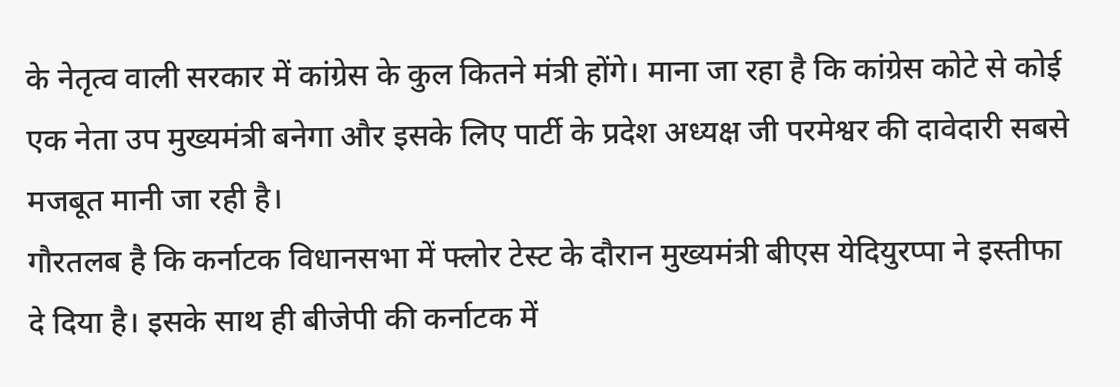के नेतृत्व वाली सरकार में कांग्रेस के कुल कितने मंत्री होंगे। माना जा रहा है कि कांग्रेस कोटे से कोई एक नेता उप मुख्यमंत्री बनेगा और इसके लिए पार्टी के प्रदेश अध्यक्ष जी परमेश्वर की दावेदारी सबसे मजबूत मानी जा रही है।
गौरतलब है कि कर्नाटक विधानसभा में फ्लोर टेस्ट के दौरान मुख्यमंत्री बीएस येदियुरप्पा ने इस्तीफा दे दिया है। इसके साथ ही बीजेपी की कर्नाटक में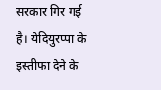सरकार गिर गई है। येदियुरप्पा के इस्तीफा देने के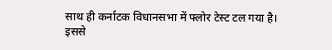साथ ही कर्नाटक विधानसभा में फ्लोर टेस्ट टल गया है। इससे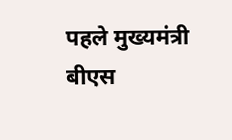पहले मुख्यमंत्री बीएस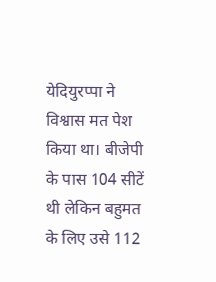येदियुरप्पा ने विश्वास मत पेश किया था। बीजेपी के पास 104 सीटें थी लेकिन बहुमत के लिए उसे 112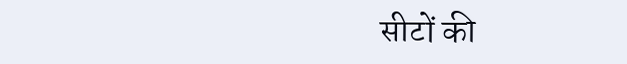सीटों की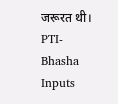जरूरत थी।
PTI-Bhasha Inputs